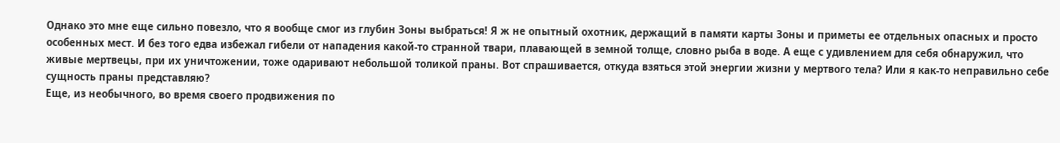Однако это мне еще сильно повезло, что я вообще смог из глубин Зоны выбраться! Я ж не опытный охотник, держащий в памяти карты Зоны и приметы ее отдельных опасных и просто особенных мест. И без того едва избежал гибели от нападения какой-то странной твари, плавающей в земной толще, словно рыба в воде. А еще с удивлением для себя обнаружил, что живые мертвецы, при их уничтожении, тоже одаривают небольшой толикой праны. Вот спрашивается, откуда взяться этой энергии жизни у мертвого тела? Или я как-то неправильно себе сущность праны представляю?
Еще, из необычного, во время своего продвижения по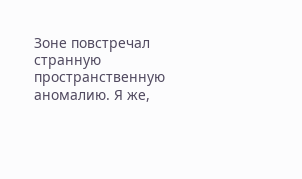Зоне повстречал странную пространственную аномалию. Я же,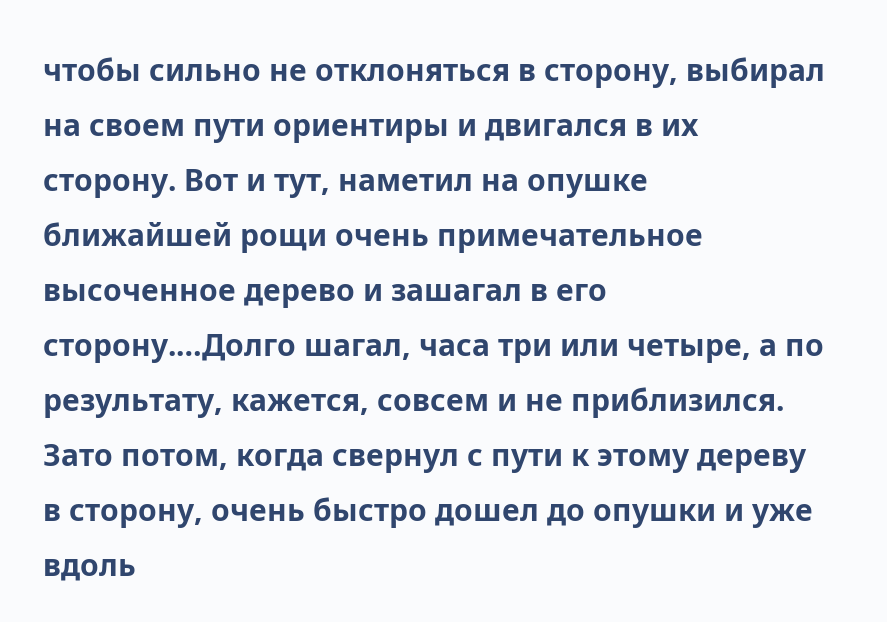чтобы сильно не отклоняться в сторону, выбирал на своем пути ориентиры и двигался в их сторону. Вот и тут, наметил на опушке ближайшей рощи очень примечательное высоченное дерево и зашагал в его сторону.…Долго шагал, часа три или четыре, а по результату, кажется, совсем и не приблизился. Зато потом, когда свернул с пути к этому дереву в сторону, очень быстро дошел до опушки и уже вдоль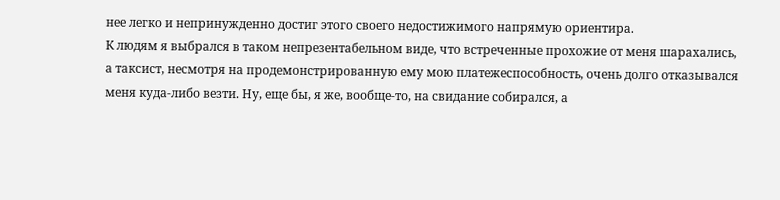нее легко и непринужденно достиг этого своего недостижимого напрямую ориентира.
К людям я выбрался в таком непрезентабельном виде, что встреченные прохожие от меня шарахались, а таксист, несмотря на продемонстрированную ему мою платежеспособность, очень долго отказывался меня куда-либо везти. Ну, еще бы, я же, вообще-то, на свидание собирался, а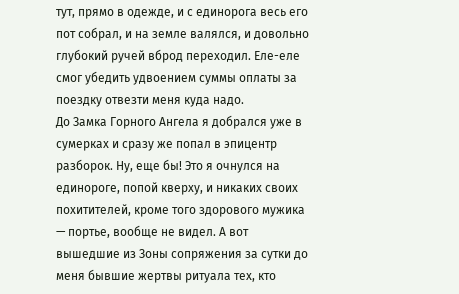тут, прямо в одежде, и с единорога весь его пот собрал, и на земле валялся, и довольно глубокий ручей вброд переходил. Еле-еле смог убедить удвоением суммы оплаты за поездку отвезти меня куда надо.
До Замка Горного Ангела я добрался уже в сумерках и сразу же попал в эпицентр разборок. Ну, еще бы! Это я очнулся на единороге, попой кверху, и никаких своих похитителей, кроме того здорового мужика — портье, вообще не видел. А вот вышедшие из Зоны сопряжения за сутки до меня бывшие жертвы ритуала тех, кто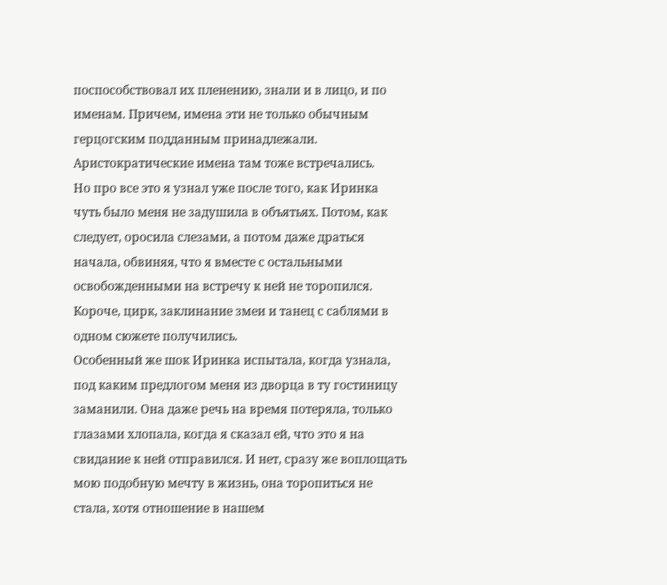поспособствовал их пленению, знали и в лицо, и по именам. Причем, имена эти не только обычным герцогским подданным принадлежали. Аристократические имена там тоже встречались.
Но про все это я узнал уже после того, как Иринка чуть было меня не задушила в объятьях. Потом, как следует, оросила слезами, а потом даже драться начала, обвиняя, что я вместе с остальными освобожденными на встречу к ней не торопился. Короче, цирк, заклинание змеи и танец с саблями в одном сюжете получились.
Особенный же шок Иринка испытала, когда узнала, под каким предлогом меня из дворца в ту гостиницу заманили. Она даже речь на время потеряла, только глазами хлопала, когда я сказал ей, что это я на свидание к ней отправился. И нет, сразу же воплощать мою подобную мечту в жизнь, она торопиться не стала, хотя отношение в нашем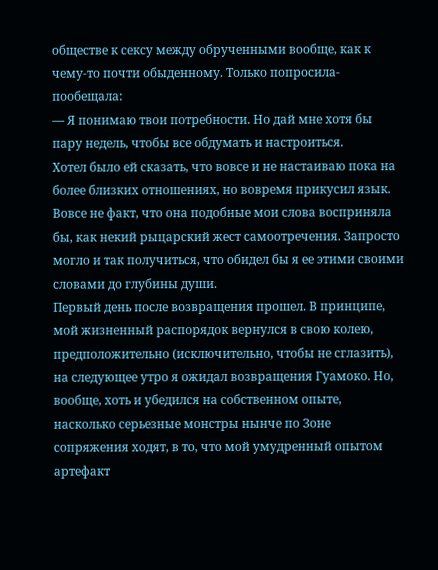обществе к сексу между обрученными вообще, как к чему-то почти обыденному. Только попросила-пообещала:
— Я понимаю твои потребности. Но дай мне хотя бы пару недель, чтобы все обдумать и настроиться.
Хотел было ей сказать, что вовсе и не настаиваю пока на более близких отношениях, но вовремя прикусил язык. Вовсе не факт, что она подобные мои слова восприняла бы, как некий рыцарский жест самоотречения. Запросто могло и так получиться, что обидел бы я ее этими своими словами до глубины души.
Первый день после возвращения прошел. В принципе, мой жизненный распорядок вернулся в свою колею, предположительно (исключительно, чтобы не сглазить), на следующее утро я ожидал возвращения Гуамоко. Но, вообще, хоть и убедился на собственном опыте, насколько серьезные монстры нынче по Зоне сопряжения ходят, в то, что мой умудренный опытом артефакт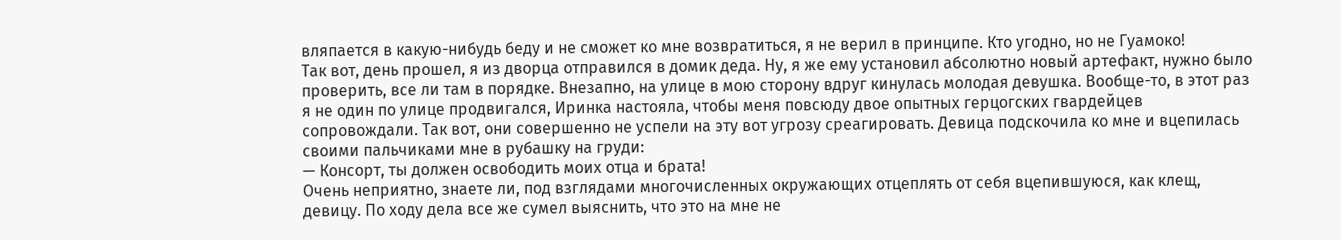вляпается в какую-нибудь беду и не сможет ко мне возвратиться, я не верил в принципе. Кто угодно, но не Гуамоко!
Так вот, день прошел, я из дворца отправился в домик деда. Ну, я же ему установил абсолютно новый артефакт, нужно было проверить, все ли там в порядке. Внезапно, на улице в мою сторону вдруг кинулась молодая девушка. Вообще-то, в этот раз я не один по улице продвигался, Иринка настояла, чтобы меня повсюду двое опытных герцогских гвардейцев сопровождали. Так вот, они совершенно не успели на эту вот угрозу среагировать. Девица подскочила ко мне и вцепилась своими пальчиками мне в рубашку на груди:
— Консорт, ты должен освободить моих отца и брата!
Очень неприятно, знаете ли, под взглядами многочисленных окружающих отцеплять от себя вцепившуюся, как клещ, девицу. По ходу дела все же сумел выяснить, что это на мне не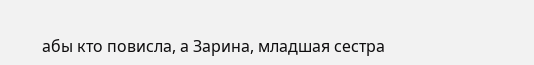абы кто повисла, а Зарина, младшая сестра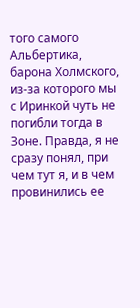того самого Альбертика, барона Холмского, из-за которого мы с Иринкой чуть не погибли тогда в Зоне. Правда, я не сразу понял, при чем тут я, и в чем провинились ее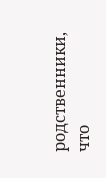родственники, что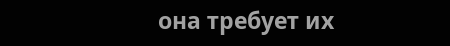она требует их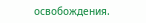освобождения.